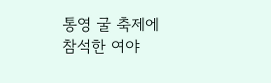통영 굴 축제에 참석한 여야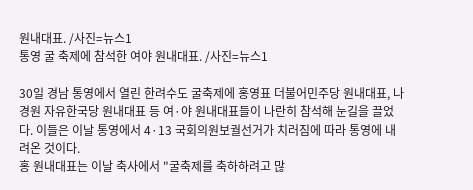원내대표. /사진=뉴스1
통영 굴 축제에 참석한 여야 원내대표. /사진=뉴스1

30일 경남 통영에서 열린 한려수도 굴축제에 홍영표 더불어민주당 원내대표, 나경원 자유한국당 원내대표 등 여·야 원내대표들이 나란히 참석해 눈길을 끌었다. 이들은 이날 통영에서 4·13 국회의원보궐선거가 치러짐에 따라 통영에 내려온 것이다.
홍 원내대표는 이날 축사에서 "굴축제를 축하하려고 많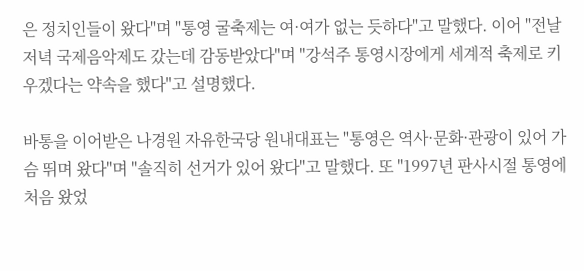은 정치인들이 왔다"며 "통영 굴축제는 여·여가 없는 듯하다"고 말했다. 이어 "전날 저녁 국제음악제도 갔는데 감동받았다"며 "강석주 통영시장에게 세계적 축제로 키우겠다는 약속을 했다"고 설명했다.

바통을 이어받은 나경원 자유한국당 원내대표는 "통영은 역사·문화·관광이 있어 가슴 뛰며 왔다"며 "솔직히 선거가 있어 왔다"고 말했다. 또 "1997년 판사시절 통영에 처음 왔었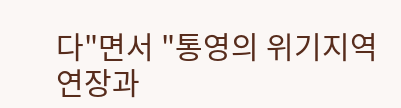다"면서 "통영의 위기지역 연장과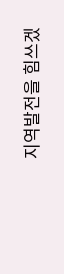지역발전을 힘쓰겠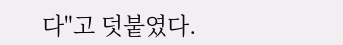다"고 덧붙였다.